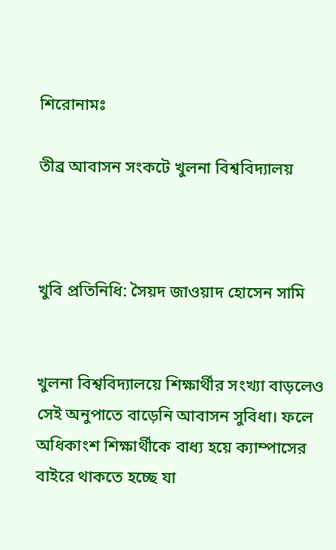শিরোনামঃ

তীব্র আবাসন সংকটে খুলনা বিশ্ববিদ্যালয়



খুবি প্রতিনিধি: সৈয়দ জাওয়াদ হোসেন সামি


খুলনা বিশ্ববিদ্যালয়ে শিক্ষার্থীর সংখ্যা বাড়লেও সেই অনুপাতে বাড়েনি আবাসন সুবিধা। ফলে অধিকাংশ শিক্ষার্থীকে বাধ্য হয়ে ক্যাম্পাসের বাইরে থাকতে হচ্ছে যা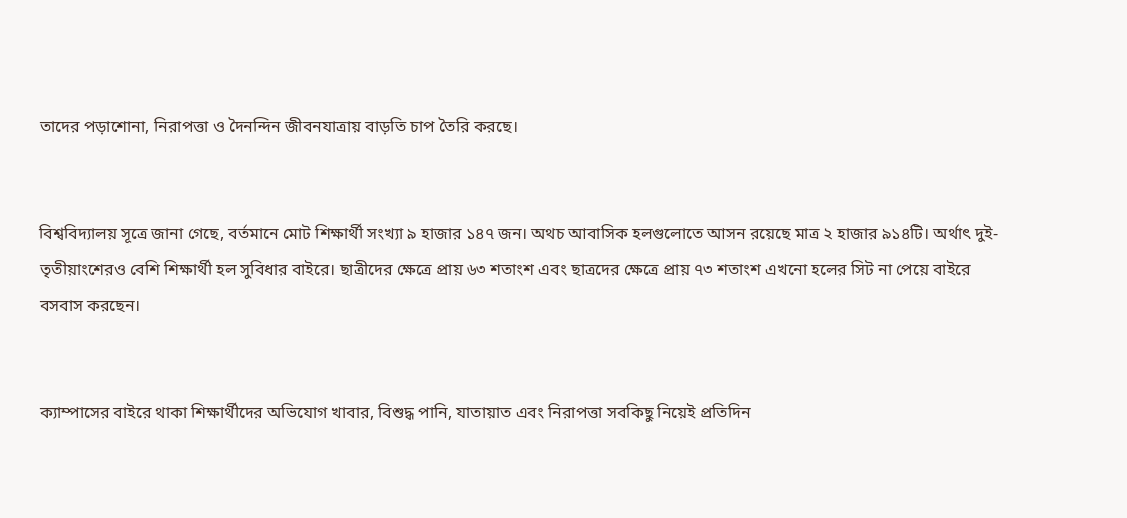তাদের পড়াশোনা, নিরাপত্তা ও দৈনন্দিন জীবনযাত্রায় বাড়তি চাপ তৈরি করছে।


বিশ্ববিদ্যালয় সূত্রে জানা গেছে, বর্তমানে মোট শিক্ষার্থী সংখ্যা ৯ হাজার ১৪৭ জন। অথচ আবাসিক হলগুলোতে আসন রয়েছে মাত্র ২ হাজার ৯১৪টি। অর্থাৎ দুই-তৃতীয়াংশেরও বেশি শিক্ষার্থী হল সুবিধার বাইরে। ছাত্রীদের ক্ষেত্রে প্রায় ৬৩ শতাংশ এবং ছাত্রদের ক্ষেত্রে প্রায় ৭৩ শতাংশ এখনো হলের সিট না পেয়ে বাইরে বসবাস করছেন।


ক্যাম্পাসের বাইরে থাকা শিক্ষার্থীদের অভিযোগ খাবার, বিশুদ্ধ পানি, যাতায়াত এবং নিরাপত্তা সবকিছু নিয়েই প্রতিদিন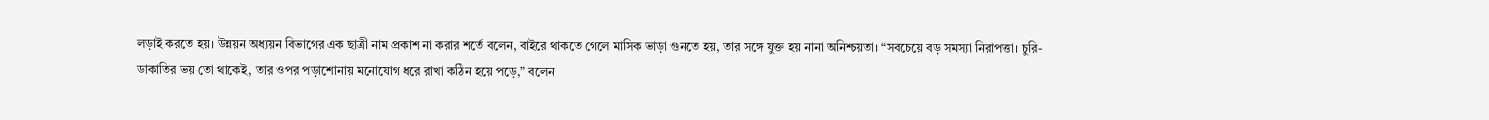লড়াই করতে হয়। উন্নয়ন অধ্যয়ন বিভাগের এক ছাত্রী নাম প্রকাশ না করার শর্তে বলেন, বাইরে থাকতে গেলে মাসিক ভাড়া গুনতে হয়, তার সঙ্গে যুক্ত হয় নানা অনিশ্চয়তা। “সবচেয়ে বড় সমস্যা নিরাপত্তা। চুরি-ডাকাতির ভয় তো থাকেই, তার ওপর পড়াশোনায় মনোযোগ ধরে রাখা কঠিন হয়ে পড়ে,” বলেন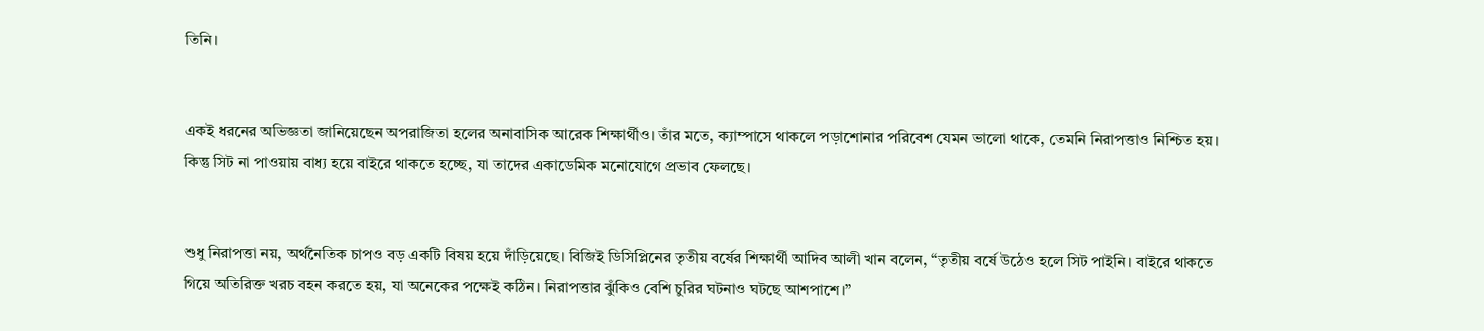তিনি।


একই ধরনের অভিজ্ঞতা জানিয়েছেন অপরাজিতা হলের অনাবাসিক আরেক শিক্ষার্থীও। তাঁর মতে, ক্যাম্পাসে থাকলে পড়াশোনার পরিবেশ যেমন ভালো থাকে, তেমনি নিরাপত্তাও নিশ্চিত হয়। কিন্তু সিট না পাওয়ায় বাধ্য হয়ে বাইরে থাকতে হচ্ছে, যা তাদের একাডেমিক মনোযোগে প্রভাব ফেলছে।


শুধু নিরাপত্তা নয়, অর্থনৈতিক চাপও বড় একটি বিষয় হয়ে দাঁড়িয়েছে। বিজিই ডিসিপ্লিনের তৃতীয় বর্ষের শিক্ষার্থী আদিব আলী খান বলেন, “তৃতীয় বর্ষে উঠেও হলে সিট পাইনি। বাইরে থাকতে গিয়ে অতিরিক্ত খরচ বহন করতে হয়, যা অনেকের পক্ষেই কঠিন। নিরাপত্তার ঝুঁকিও বেশি চুরির ঘটনাও ঘটছে আশপাশে।”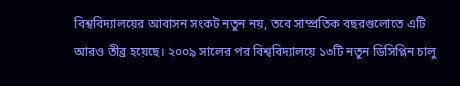বিশ্ববিদ্যালয়ের আবাসন সংকট নতুন নয়, তবে সাম্প্রতিক বছরগুলোতে এটি আরও তীব্র হয়েছে। ২০০৯ সালের পর বিশ্ববিদ্যালয়ে ১৩টি নতুন ডিসিপ্লিন চালু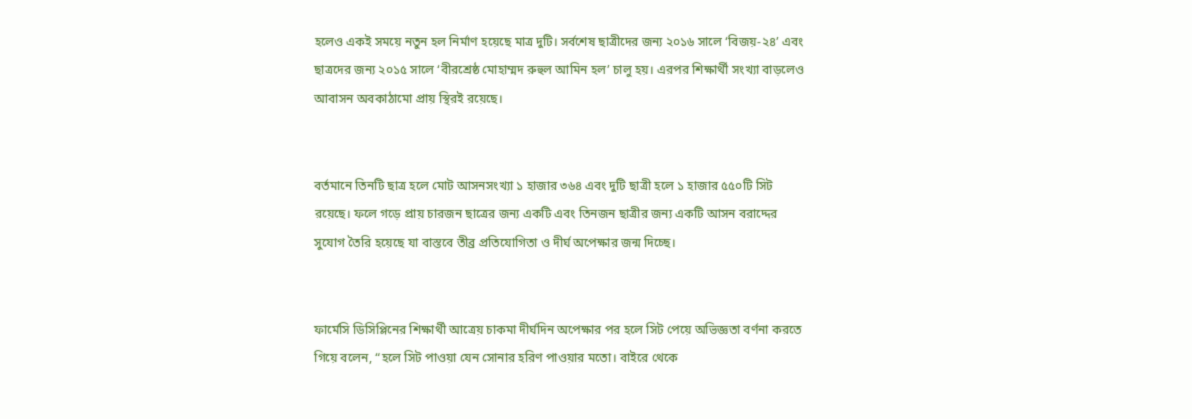হলেও একই সময়ে নতুন হল নির্মাণ হয়েছে মাত্র দুটি। সর্বশেষ ছাত্রীদের জন্য ২০১৬ সালে ‘বিজয়-২৪’ এবং ছাত্রদের জন্য ২০১৫ সালে ‘বীরশ্রেষ্ঠ মোহাম্মদ রুহুল আমিন হল’ চালু হয়। এরপর শিক্ষার্থী সংখ্যা বাড়লেও আবাসন অবকাঠামো প্রায় স্থিরই রয়েছে।


বর্তমানে তিনটি ছাত্র হলে মোট আসনসংখ্যা ১ হাজার ৩৬৪ এবং দুটি ছাত্রী হলে ১ হাজার ৫৫০টি সিট রয়েছে। ফলে গড়ে প্রায় চারজন ছাত্রের জন্য একটি এবং তিনজন ছাত্রীর জন্য একটি আসন বরাদ্দের সুযোগ তৈরি হয়েছে যা বাস্তবে তীব্র প্রতিযোগিতা ও দীর্ঘ অপেক্ষার জন্ম দিচ্ছে।


ফার্মেসি ডিসিপ্লিনের শিক্ষার্থী আত্রেয় চাকমা দীর্ঘদিন অপেক্ষার পর হলে সিট পেয়ে অভিজ্ঞতা বর্ণনা করতে গিয়ে বলেন, “হলে সিট পাওয়া যেন সোনার হরিণ পাওয়ার মতো। বাইরে থেকে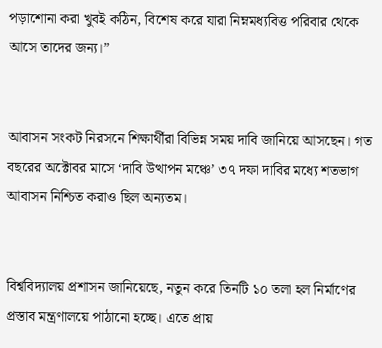পড়াশোনা করা খুবই কঠিন, বিশেষ করে যারা নিম্নমধ্যবিত্ত পরিবার থেকে আসে তাদের জন্য।”


আবাসন সংকট নিরসনে শিক্ষার্থীরা বিভিন্ন সময় দাবি জানিয়ে আসছেন। গত বছরের অক্টোবর মাসে ‘দাবি উত্থাপন মঞ্চে’ ৩৭ দফা দাবির মধ্যে শতভাগ আবাসন নিশ্চিত করাও ছিল অন্যতম।


বিশ্ববিদ্যালয় প্রশাসন জানিয়েছে, নতুন করে তিনটি ১০ তলা হল নির্মাণের প্রস্তাব মন্ত্রণালয়ে পাঠানো হচ্ছে। এতে প্রায়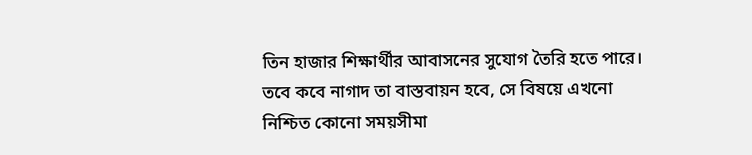তিন হাজার শিক্ষার্থীর আবাসনের সুযোগ তৈরি হতে পারে। তবে কবে নাগাদ তা বাস্তবায়ন হবে, সে বিষয়ে এখনো নিশ্চিত কোনো সময়সীমা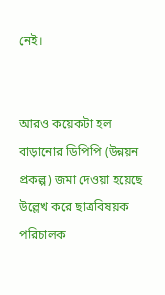নেই।


আরও কয়েকটা হল বাড়ানোর ডিপিপি (উন্নয়ন প্রকল্প) জমা দেওয়া হয়েছে উল্লেখ করে ছাত্রবিষয়ক পরিচালক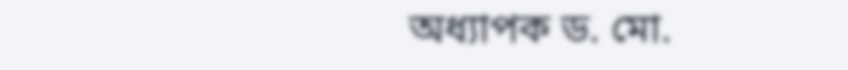অধ্যাপক ড. মো.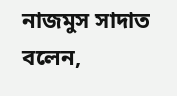নাজমুস সাদাত বলেন,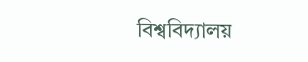বিশ্ববিদ্যালয়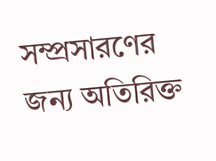সম্প্রসারণের জন্য অতিরিক্ত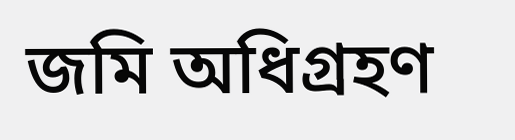জমি অধিগ্রহণ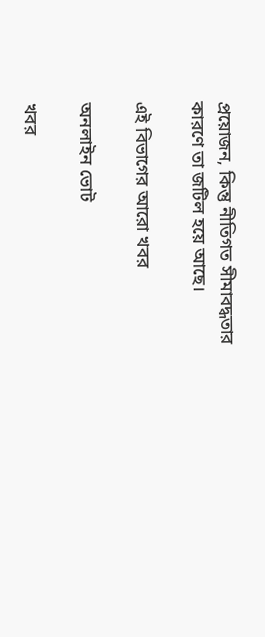প্রয়োজন, কিন্তু নীতিগত সীমাবদ্ধতার কারণে তা জটিল হয়ে আছে।

এই বিভাগের আরো খবর

অনলাইন ভোট

খবর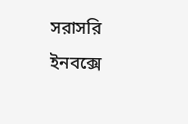সরাসরি ইনবক্সে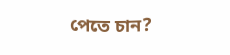পেতে চান?